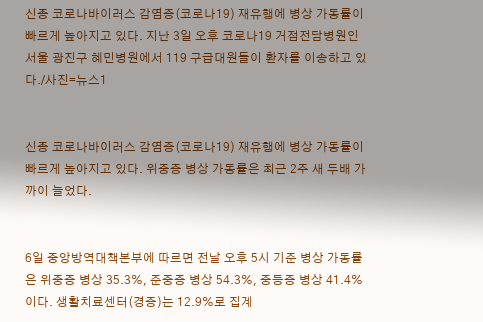신종 코로나바이러스 감염증(코로나19) 재유행에 병상 가동률이 빠르게 높아지고 있다. 지난 3일 오후 코로나19 거점전담병원인 서울 광진구 혜민병원에서 119 구급대원들이 환자를 이송하고 있다./사진=뉴스1


신종 코로나바이러스 감염증(코로나19) 재유행에 병상 가동률이 빠르게 높아지고 있다. 위중증 병상 가동률은 최근 2주 새 두배 가까이 늘었다.


6일 중앙방역대책본부에 따르면 전날 오후 5시 기준 병상 가동률은 위중증 병상 35.3%, 준중증 병상 54.3%, 중등증 병상 41.4%이다. 생활치료센터(경증)는 12.9%로 집계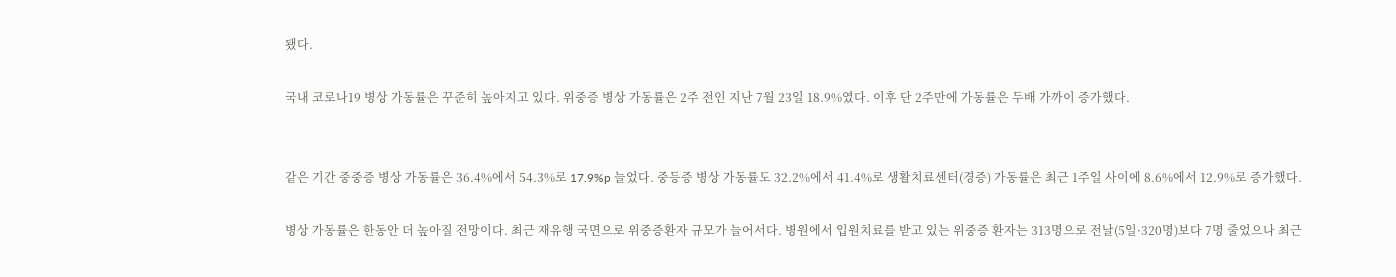됐다.

국내 코로나19 병상 가동률은 꾸준히 높아지고 있다. 위중증 병상 가동률은 2주 전인 지난 7월 23일 18.9%였다. 이후 단 2주만에 가동률은 두배 가까이 증가했다.


같은 기간 중중증 병상 가동률은 36.4%에서 54.3%로 17.9%p 늘었다. 중등증 병상 가동률도 32.2%에서 41.4%로 생활치료센터(경증) 가동률은 최근 1주일 사이에 8.6%에서 12.9%로 증가했다.

병상 가동률은 한동안 더 높아질 전망이다. 최근 재유행 국면으로 위중증환자 규모가 늘어서다. 병원에서 입원치료를 받고 있는 위중증 환자는 313명으로 전날(5일·320명)보다 7명 줄었으나 최근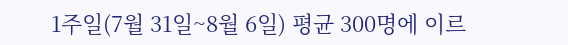1주일(7월 31일~8월 6일) 평균 300명에 이르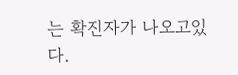는 확진자가 나오고있다.